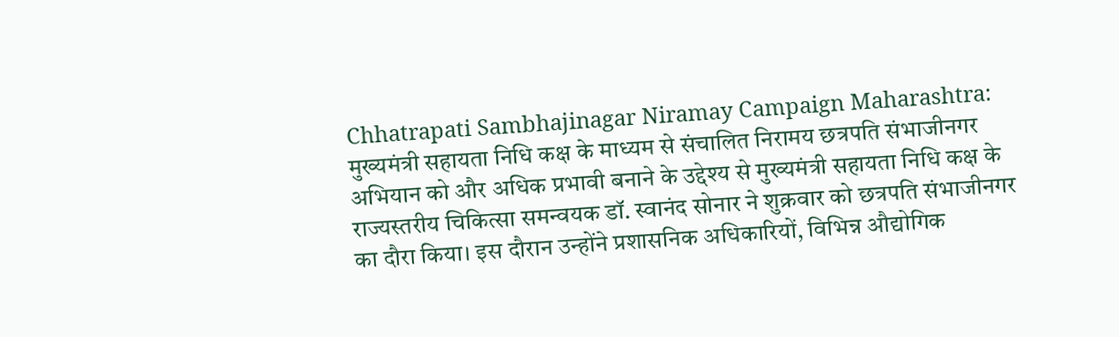Chhatrapati Sambhajinagar Niramay Campaign Maharashtra: मुख्यमंत्री सहायता निधि कक्ष के माध्यम से संचालित निरामय छत्रपति संभाजीनगर अभियान को और अधिक प्रभावी बनाने के उद्देश्य से मुख्यमंत्री सहायता निधि कक्ष के राज्यस्तरीय चिकित्सा समन्वयक डॉ. स्वानंद सोनार ने शुक्रवार को छत्रपति संभाजीनगर का दौरा किया। इस दौरान उन्होंने प्रशासनिक अधिकारियों, विभिन्न औद्योगिक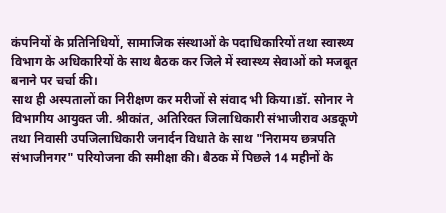कंपनियों के प्रतिनिधियों, सामाजिक संस्थाओं के पदाधिकारियों तथा स्वास्थ्य विभाग के अधिकारियों के साथ बैठक कर जिले में स्वास्थ्य सेवाओं को मजबूत बनाने पर चर्चा की।
साथ ही अस्पतालों का निरीक्षण कर मरीजों से संवाद भी किया।डॉ. सोनार ने विभागीय आयुक्त जी. श्रीकांत, अतिरिक्त जिलाधिकारी संभाजीराव अडकूणे तथा निवासी उपजिलाधिकारी जनार्दन विधाते के साथ "निरामय छत्रपति संभाजीनगर" परियोजना की समीक्षा की। बैठक में पिछले 14 महीनों के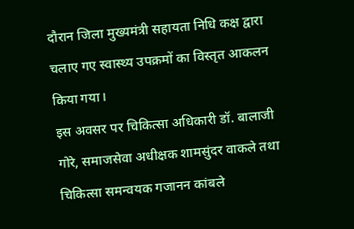दौरान जिला मुख्यमंत्री सहायता निधि कक्ष द्वारा चलाए गए स्वास्थ्य उपक्रमों का विस्तृत आकलन किया गया।
इस अवसर पर चिकित्सा अधिकारी डॉ. बालाजी गोरे, समाजसेवा अधीक्षक शामसुंदर वाकले तथा चिकित्सा समन्वयक गजानन कांबले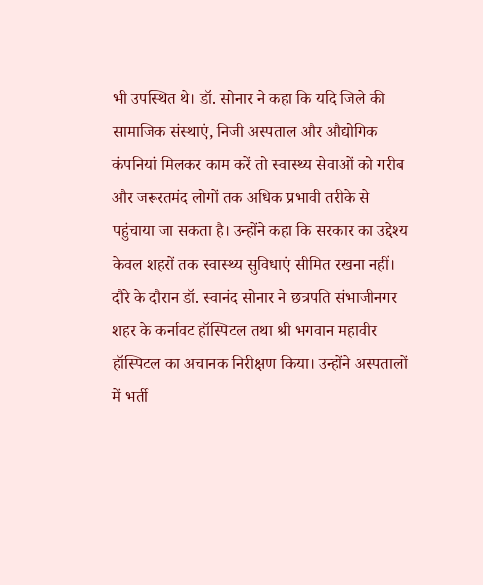भी उपस्थित थे। डॉ. सोनार ने कहा कि यदि जिले की सामाजिक संस्थाएं, निजी अस्पताल और औद्योगिक कंपनियां मिलकर काम करें तो स्वास्थ्य सेवाओं को गरीब और जरूरतमंद लोगों तक अधिक प्रभावी तरीके से पहुंचाया जा सकता है। उन्होंने कहा कि सरकार का उद्देश्य केवल शहरों तक स्वास्थ्य सुविधाएं सीमित रखना नहीं।
दौरे के दौरान डॉ. स्वानंद सोनार ने छत्रपति संभाजीनगर शहर के कर्नावट हॉस्पिटल तथा श्री भगवान महावीर हॉस्पिटल का अचानक निरीक्षण किया। उन्होंने अस्पतालों में भर्ती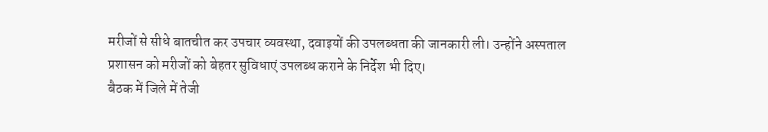मरीजों से सीधे बातचीत कर उपचार व्यवस्था, दवाइयों की उपलब्धता की जानकारी ली। उन्होंने अस्पताल प्रशासन को मरीजों को बेहतर सुविधाएं उपलब्ध कराने के निर्देश भी दिए।
बैठक में जिले में तेजी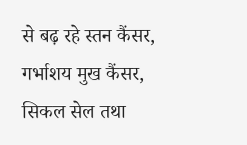से बढ़ रहे स्तन कैंसर, गर्भाशय मुख कैंसर, सिकल सेल तथा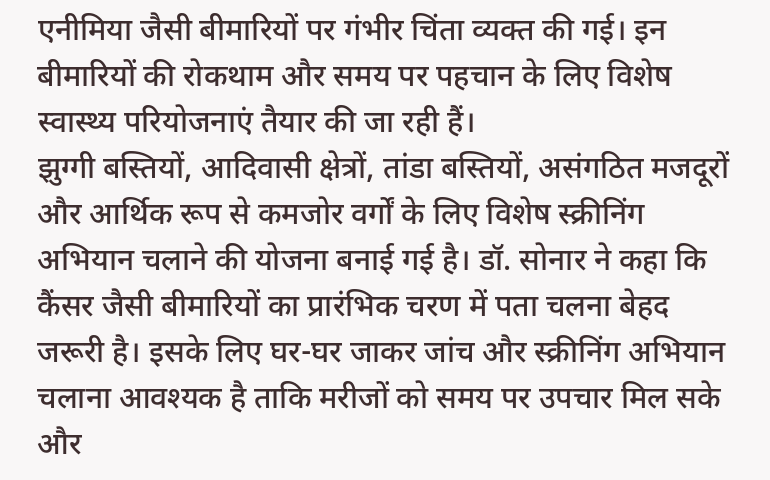एनीमिया जैसी बीमारियों पर गंभीर चिंता व्यक्त की गई। इन बीमारियों की रोकथाम और समय पर पहचान के लिए विशेष स्वास्थ्य परियोजनाएं तैयार की जा रही हैं।
झुग्गी बस्तियों, आदिवासी क्षेत्रों, तांडा बस्तियों, असंगठित मजदूरों और आर्थिक रूप से कमजोर वर्गों के लिए विशेष स्क्रीनिंग अभियान चलाने की योजना बनाई गई है। डॉ. सोनार ने कहा कि कैंसर जैसी बीमारियों का प्रारंभिक चरण में पता चलना बेहद जरूरी है। इसके लिए घर-घर जाकर जांच और स्क्रीनिंग अभियान चलाना आवश्यक है ताकि मरीजों को समय पर उपचार मिल सके और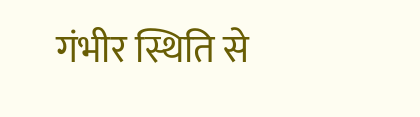गंभीर स्थिति से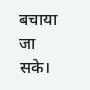बचाया जा सके।